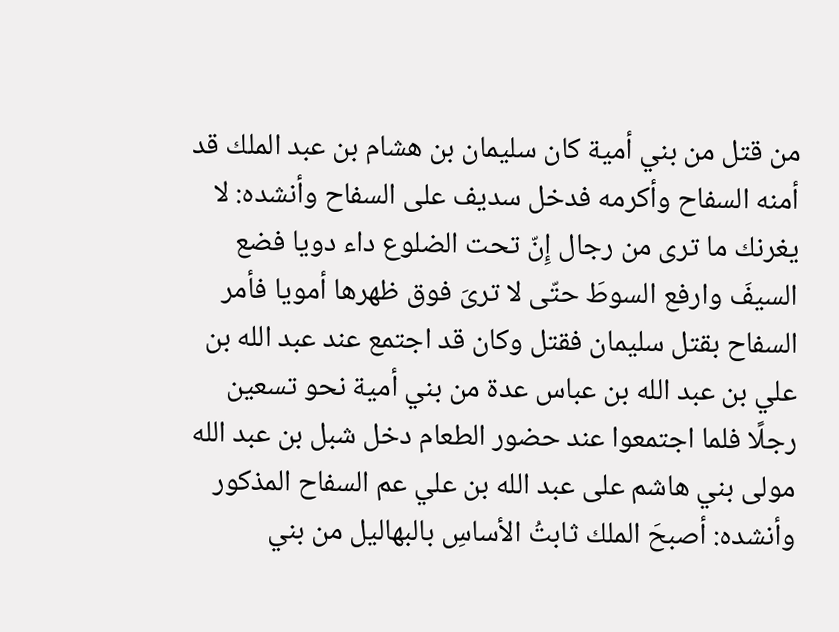من قتل من بني أمية كان سليمان بن هشام بن عبد الملك قد أمنه السفاح وأكرمه فدخل سديف على السفاح وأنشده: لا يغرنك ما ترى من رجال إِنّ تحت الضلوع داء دويا فضع السيفَ وارفع السوطَ حتّى لا ترىَ فوق ظهرها أمويا فأمر السفاح بقتل سليمان فقتل وكان قد اجتمع عند عبد الله بن علي بن عبد الله بن عباس عدة من بني أمية نحو تسعين رجلًا فلما اجتمعوا عند حضور الطعام دخل شبل بن عبد الله مولى بني هاشم على عبد الله بن علي عم السفاح المذكور وأنشده: أصبحَ الملك ثابتُ الأساسِ بالبهاليل من بني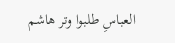العباسِ طلبوا وتر هاشم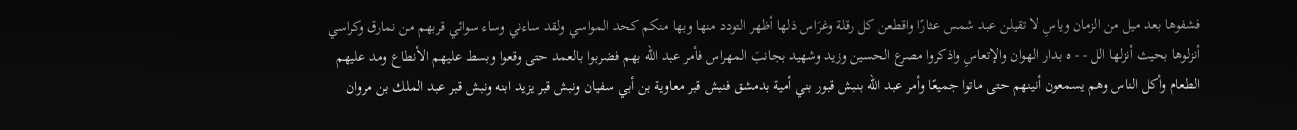فشفوها بعد ميل من الزمان وياسِ لا تقيلن عبد شمس عثارًا واقطعن كل رقلة وغرَاس ذلها أظهر التودد منها وبها منكم كحد المواسي ولقد ساءني وساء سوائي قربهم من نمارق وكراسي أنزلوها بحيث أنزلها الل - - ه بدار الهوان والإتعاسِ واذكروا مصرع الحسين وزيد وشهيد بجانبَ المهراس فأمر عبد الله بهم فضربوا بالعمد حتى وقعوا وبسط عليهم الأنطاع ومد عليهم الطعام وأكل الناس وهم يسمعون أنينهم حتى ماتوا جميعًا وأمر عبد الله بنبش قبور بني أمية بدمشق فنبش قبر معاوية بن أبي سفيان ونبش قبر يزيد ابنه ونبش قبر عبد الملك بن مروان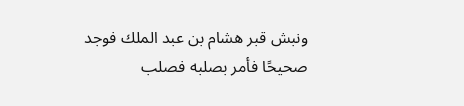ونبش قبر هشام بن عبد الملك فوجد صحيحًا فأمر بصلبه فصلب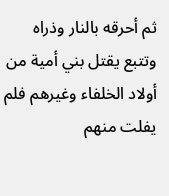ثم أحرقه بالنار وذراه وتتبع يقتل بني أمية من أولاد الخلفاء وغيرهم فلم يفلت منهم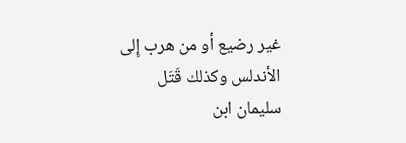غير رضيع أو من هرب إِلى الأندلس وكذلك قَتَل سليمان ابن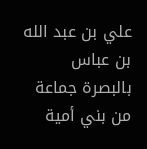علي بن عبد الله بن عباس بالبصرة جماعة من بني أمية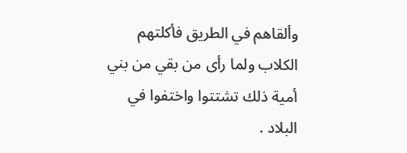وألقاهم في الطريق فأكلتهم الكلاب ولما رأى من بقي من بني أمية ذلك تشتتوا واختفوا في البلاد .